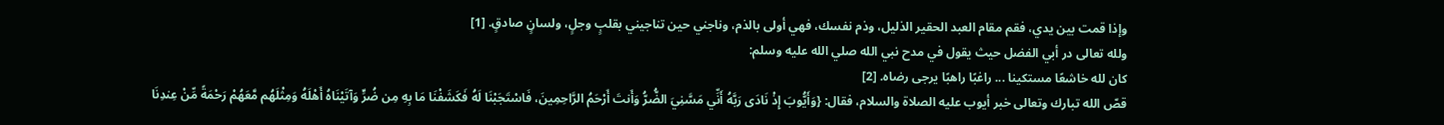وإذا قمت بين يدي، فقم مقام العبد الحقير الذليل، وذم نفسك، فهي أولى بالذم، وناجني حين تناجيني بقلبٍ وجلٍ، ولسانٍ صادقٍ. [1]
ولله تعالى در أبي الفضل حيث يقول في مدح نبي الله صلي الله عليه وسلم:
كان لله خاشعًا مستكينا ... راغبًا راهبًا يرجى رضاه. [2]
قصّ الله تبارك وتعالى خبر أيوب عليه الصلاة والسلام، فقال: {وَأَيُّوبَ إِذْ نَادَى رَبَّهُ أَنِّي مَسَّنِيَ الضُّرُّ وَأَنتَ أَرْحَمُ الرَّاحِمِينَ، فَاسْتَجَبْنَا لَهُ فَكَشَفْنَا مَا بِهِ مِن ضُرٍّ وَآتَيْنَاهُ أَهْلَهُ وَمِثْلَهُم مَّعَهُمْ رَحْمَةً مِّنْ عِندِنَا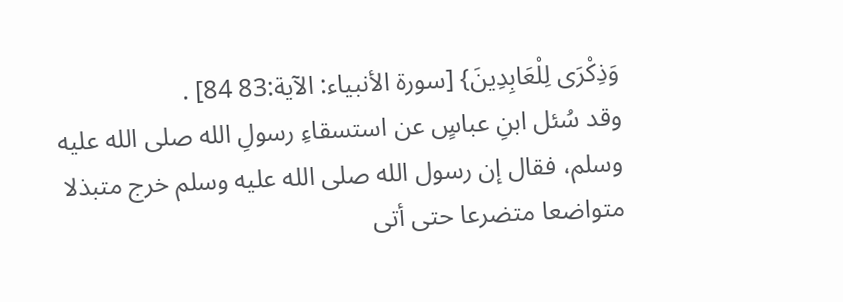وَذِكْرَى لِلْعَابِدِينَ} [سورة الأنبياء: الآية:83 84] .
وقد سُئل ابنِ عباسٍ عن استسقاءِ رسولِ الله صلى الله عليه وسلم، فقال إن رسول الله صلى الله عليه وسلم خرج متبذلا متواضعا متضرعا حتى أتى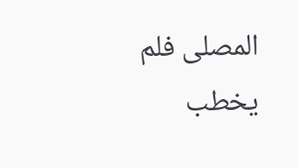المصلى فلم يخطب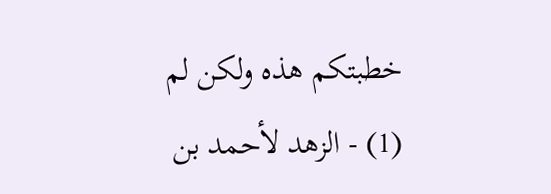خطبتكم هذه ولكن لم
(1) - الزهد لأحمد بن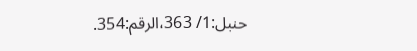حنبل:1/ 363،الرقم:354.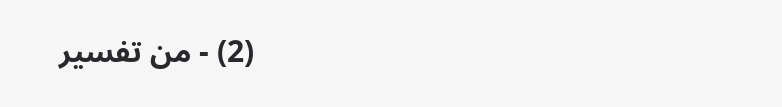(2) - من تفسير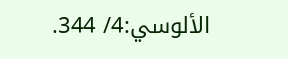الألوسي:4/ 344.